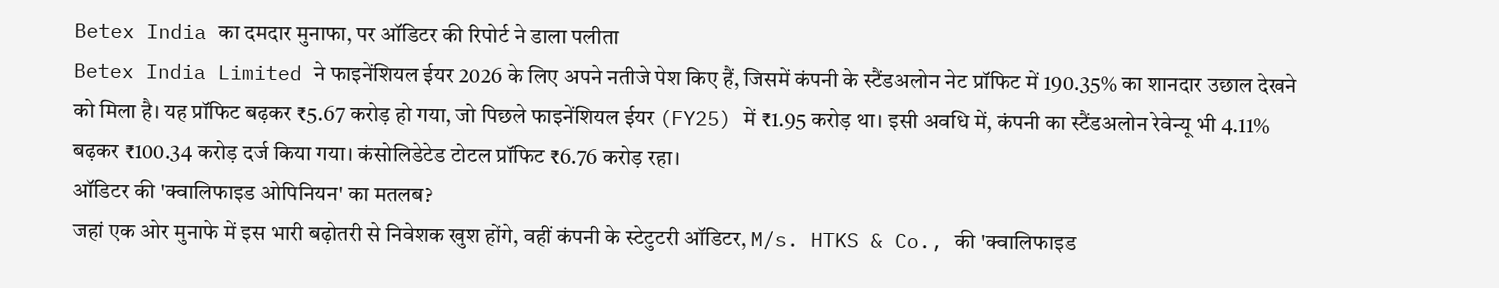Betex India का दमदार मुनाफा, पर ऑडिटर की रिपोर्ट ने डाला पलीता
Betex India Limited ने फाइनेंशियल ईयर 2026 के लिए अपने नतीजे पेश किए हैं, जिसमें कंपनी के स्टैंडअलोन नेट प्रॉफिट में 190.35% का शानदार उछाल देखने को मिला है। यह प्रॉफिट बढ़कर ₹5.67 करोड़ हो गया, जो पिछले फाइनेंशियल ईयर (FY25) में ₹1.95 करोड़ था। इसी अवधि में, कंपनी का स्टैंडअलोन रेवेन्यू भी 4.11% बढ़कर ₹100.34 करोड़ दर्ज किया गया। कंसोलिडेटेड टोटल प्रॉफिट ₹6.76 करोड़ रहा।
ऑडिटर की 'क्वालिफाइड ओपिनियन' का मतलब?
जहां एक ओर मुनाफे में इस भारी बढ़ोतरी से निवेशक खुश होंगे, वहीं कंपनी के स्टेटुटरी ऑडिटर, M/s. HTKS & Co., की 'क्वालिफाइड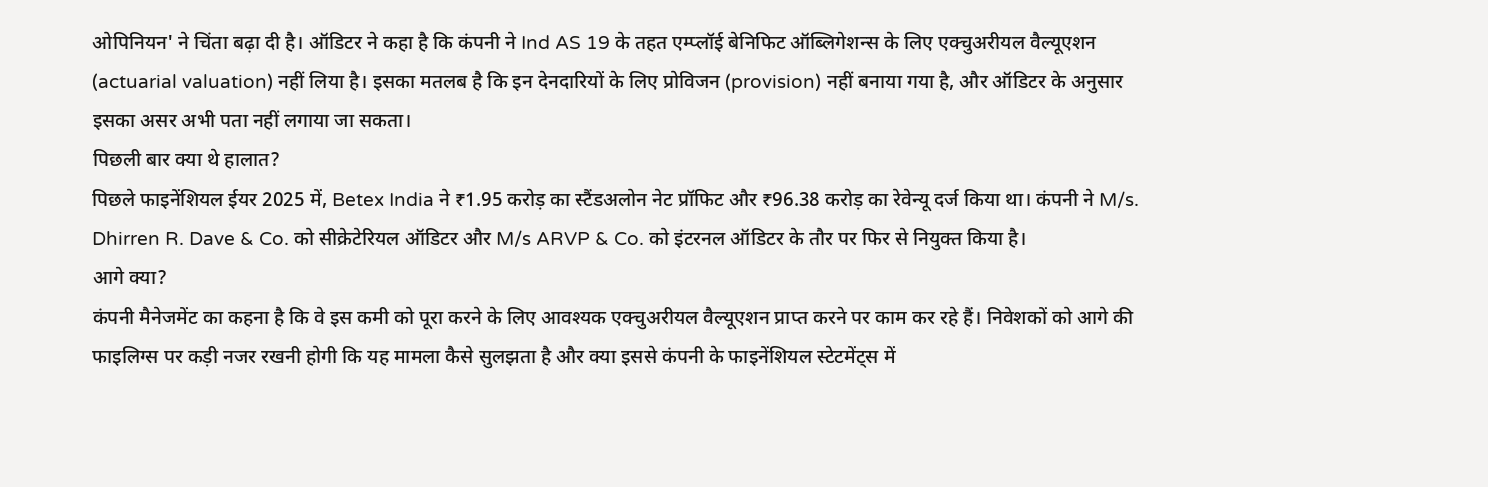ओपिनियन' ने चिंता बढ़ा दी है। ऑडिटर ने कहा है कि कंपनी ने Ind AS 19 के तहत एम्प्लॉई बेनिफिट ऑब्लिगेशन्स के लिए एक्चुअरीयल वैल्यूएशन (actuarial valuation) नहीं लिया है। इसका मतलब है कि इन देनदारियों के लिए प्रोविजन (provision) नहीं बनाया गया है, और ऑडिटर के अनुसार इसका असर अभी पता नहीं लगाया जा सकता।
पिछली बार क्या थे हालात?
पिछले फाइनेंशियल ईयर 2025 में, Betex India ने ₹1.95 करोड़ का स्टैंडअलोन नेट प्रॉफिट और ₹96.38 करोड़ का रेवेन्यू दर्ज किया था। कंपनी ने M/s. Dhirren R. Dave & Co. को सीक्रेटेरियल ऑडिटर और M/s ARVP & Co. को इंटरनल ऑडिटर के तौर पर फिर से नियुक्त किया है।
आगे क्या?
कंपनी मैनेजमेंट का कहना है कि वे इस कमी को पूरा करने के लिए आवश्यक एक्चुअरीयल वैल्यूएशन प्राप्त करने पर काम कर रहे हैं। निवेशकों को आगे की फाइलिग्स पर कड़ी नजर रखनी होगी कि यह मामला कैसे सुलझता है और क्या इससे कंपनी के फाइनेंशियल स्टेटमेंट्स में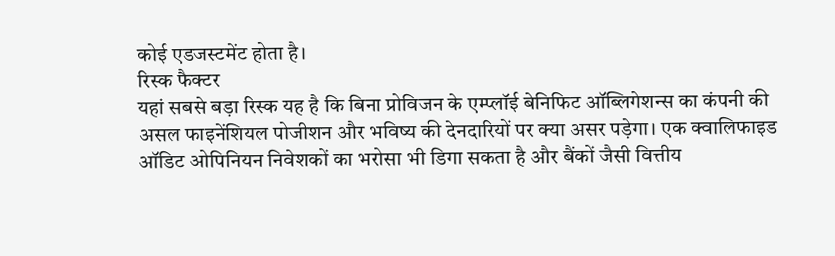कोई एडजस्टमेंट होता है।
रिस्क फैक्टर
यहां सबसे बड़ा रिस्क यह है कि बिना प्रोविजन के एम्प्लॉई बेनिफिट ऑब्लिगेशन्स का कंपनी की असल फाइनेंशियल पोजीशन और भविष्य की देनदारियों पर क्या असर पड़ेगा। एक क्वालिफाइड ऑडिट ओपिनियन निवेशकों का भरोसा भी डिगा सकता है और बैंकों जैसी वित्तीय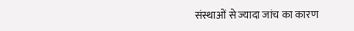संस्थाओं से ज्यादा जांच का कारण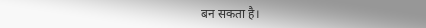बन सकता है।